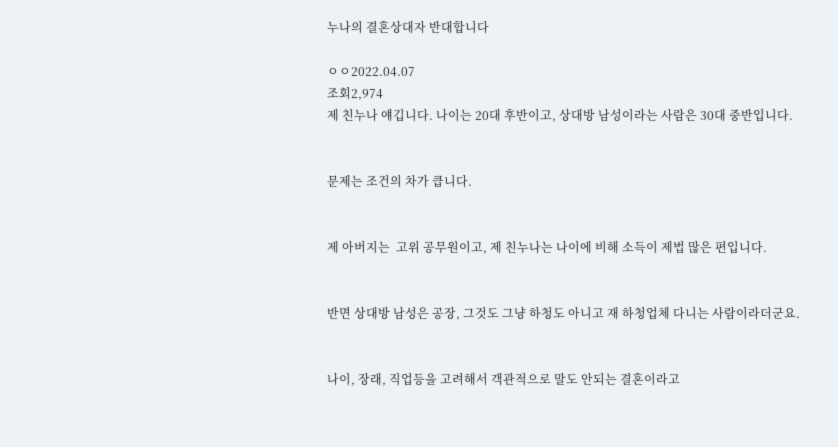누나의 결혼상대자 반대합니다

ㅇㅇ2022.04.07
조회2,974
제 친누나 얘깁니다. 나이는 20대 후반이고, 상대방 남성이라는 사람은 30대 중반입니다.


문제는 조건의 차가 큽니다.


제 아버지는  고위 공무원이고, 제 친누나는 나이에 비해 소득이 제법 많은 편입니다.


반면 상대방 남성은 공장, 그것도 그냥 하청도 아니고 재 하청업체 다니는 사람이라더군요.


나이, 장래, 직업등을 고려해서 객관적으로 말도 안되는 결혼이라고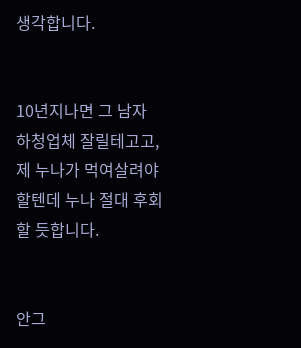생각합니다.


10년지나면 그 남자 하청업체 잘릴테고고, 제 누나가 먹여살려야 할텐데 누나 절대 후회할 듯합니다.


안그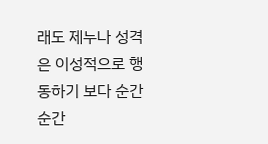래도 제누나 성격은 이성적으로 행동하기 보다 순간순간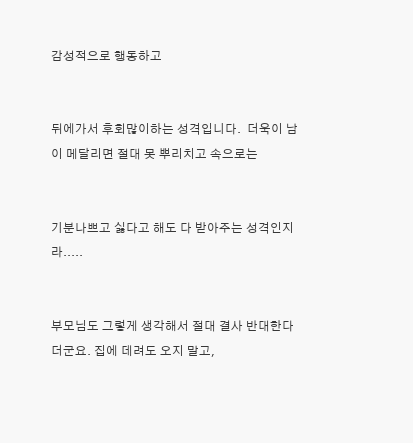감성적으로 행동하고


뒤에가서 후회많이하는 성격입니다.  더욱이 남이 메달리면 절대 못 뿌리치고 속으로는


기분나쁘고 싫다고 해도 다 받아주는 성격인지라.....


부모님도 그렇게 생각해서 절대 결사 반대한다더군요. 집에 데려도 오지 말고,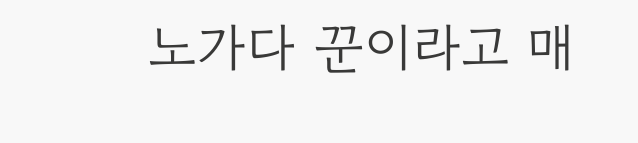노가다 꾼이라고 매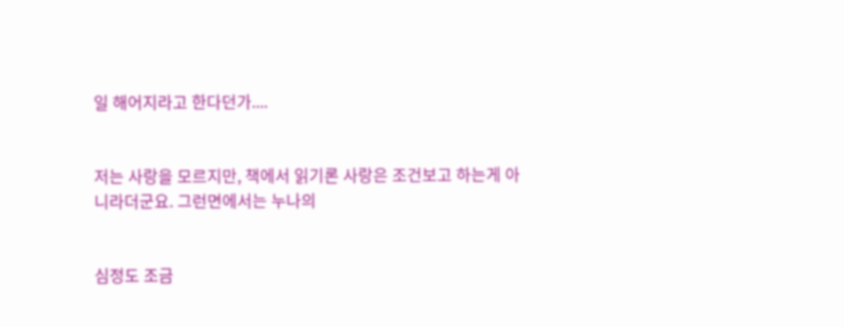일 해어지라고 한다던가....


저는 사랑을 모르지만, 책에서 읽기론 사랑은 조건보고 하는게 아니라더군요. 그런면에서는 누나의


심정도 조금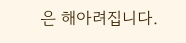은 해아려집니다.